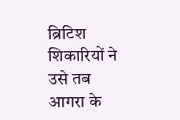ब्रिटिश शिकारियों ने उसे तब आगरा के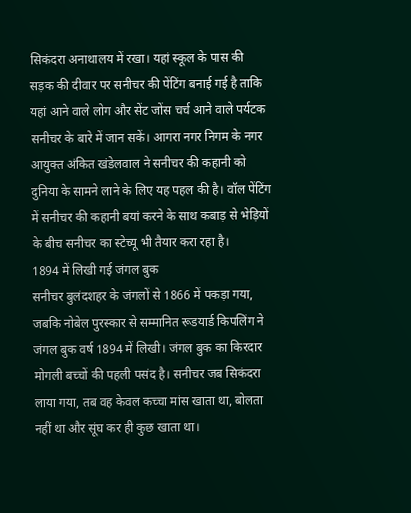सिकंदरा अनाथालय में रखा। यहां स्कूल के पास की सड़क की दीवार पर सनीचर की पेंटिंग बनाई गई है ताकि यहां आने वाले लोग और सेंट जोंस चर्च आने वाले पर्यटक सनीचर के बारे में जान सकें। आगरा नगर निगम के नगर आयुक्त अंकित खंडेलवाल ने सनीचर की कहानी को दुनिया के सामने लाने के लिए यह पहल की है। वॉल पेंटिंग में सनीचर की कहानी बयां करने के साथ कबाड़ से भेड़ियों के बीच सनीचर का स्टेच्यू भी तैयार करा रहा है।
1894 में लिखी गई जंगल बुक
सनीचर बुलंदशहर के जंगलों से 1866 में पकड़ा गया, जबकि नोबेल पुरस्कार से सम्मानित रूडयार्ड किपलिंग ने जंगल बुक वर्ष 1894 में लिखी। जंगल बुक का किरदार मोगली बच्चों की पहली पसंद है। सनीचर जब सिकंदरा लाया गया, तब वह केवल कच्चा मांस खाता था, बोलता नहीं था और सूंघ कर ही कुछ खाता था।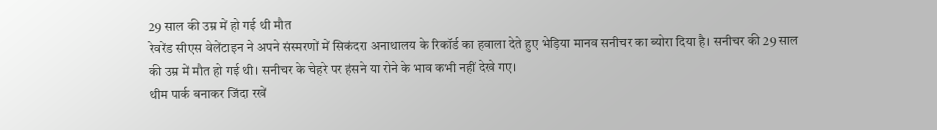29 साल की उम्र में हो गई थी मौत
रेवरेंड सीएस वेलेंटाइन ने अपने संस्मरणों में सिकंदरा अनाथालय के रिकॉर्ड का हवाला देते हुए भेड़िया मानव सनीचर का ब्योरा दिया है। सनीचर की 29 साल की उम्र में मौत हो गई थी। सनीचर के चेहरे पर हंसने या रोने के भाव कभी नहीं देखे गए।
थीम पार्क बनाकर जिंदा रखें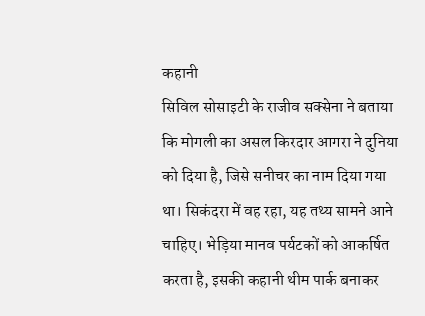कहानी
सिविल सोसाइटी के राजीव सक्सेना ने बताया कि मोगली का असल किरदार आगरा ने दुनिया को दिया है, जिसे सनीचर का नाम दिया गया था। सिकंदरा में वह रहा, यह तथ्य सामने आने चाहिए। भेड़िया मानव पर्यटकों को आकर्षित करता है, इसकी कहानी थीम पार्क बनाकर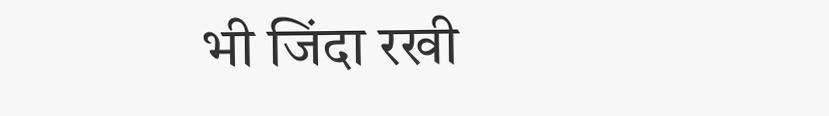भी जिंदा रखी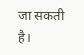जा सकती है।